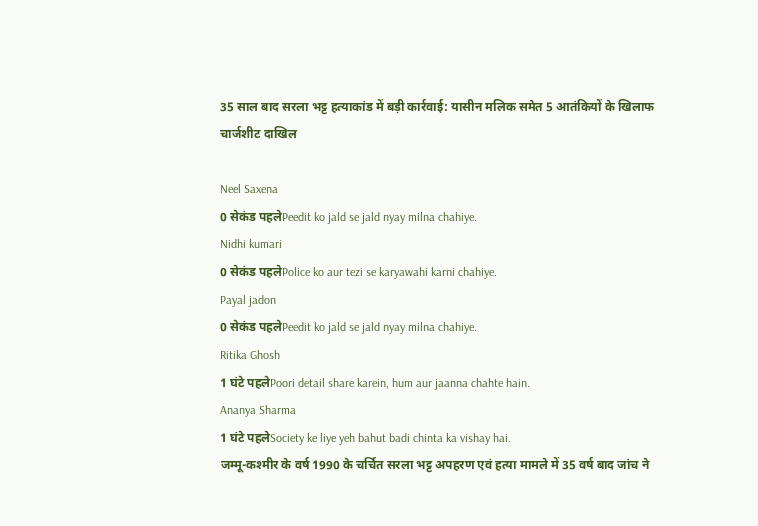35 साल बाद सरला भट्ट हत्याकांड में बड़ी कार्रवाई: यासीन मलिक समेत 5 आतंकियों के खिलाफ चार्जशीट दाखिल

Neel Saxena
0 सेकंड पहलेPeedit ko jald se jald nyay milna chahiye.
Nidhi kumari
0 सेकंड पहलेPolice ko aur tezi se karyawahi karni chahiye.
Payal jadon
0 सेकंड पहलेPeedit ko jald se jald nyay milna chahiye.
Ritika Ghosh
1 घंटे पहलेPoori detail share karein, hum aur jaanna chahte hain.
Ananya Sharma
1 घंटे पहलेSociety ke liye yeh bahut badi chinta ka vishay hai.
जम्मू-कश्मीर के वर्ष 1990 के चर्चित सरला भट्ट अपहरण एवं हत्या मामले में 35 वर्ष बाद जांच ने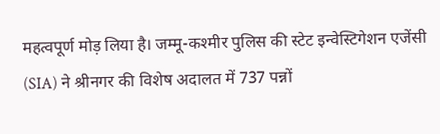महत्वपूर्ण मोड़ लिया है। जम्मू-कश्मीर पुलिस की स्टेट इन्वेस्टिगेशन एजेंसी (SIA) ने श्रीनगर की विशेष अदालत में 737 पन्नों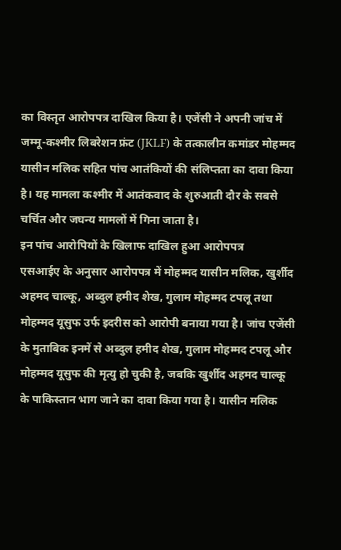का विस्तृत आरोपपत्र दाखिल किया है। एजेंसी ने अपनी जांच में जम्मू-कश्मीर लिबरेशन फ्रंट (JKLF) के तत्कालीन कमांडर मोहम्मद यासीन मलिक सहित पांच आतंकियों की संलिप्तता का दावा किया है। यह मामला कश्मीर में आतंकवाद के शुरुआती दौर के सबसे चर्चित और जघन्य मामलों में गिना जाता है।
इन पांच आरोपियों के खिलाफ दाखिल हुआ आरोपपत्र
एसआईए के अनुसार आरोपपत्र में मोहम्मद यासीन मलिक, खुर्शीद अहमद चाल्कू, अब्दुल हमीद शेख, गुलाम मोहम्मद टपलू तथा मोहम्मद यूसुफ उर्फ इदरीस को आरोपी बनाया गया है। जांच एजेंसी के मुताबिक इनमें से अब्दुल हमीद शेख, गुलाम मोहम्मद टपलू और मोहम्मद यूसुफ की मृत्यु हो चुकी है, जबकि खुर्शीद अहमद चाल्कू के पाकिस्तान भाग जाने का दावा किया गया है। यासीन मलिक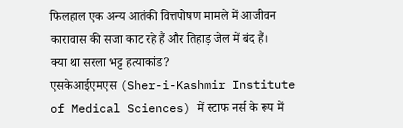फिलहाल एक अन्य आतंकी वित्तपोषण मामले में आजीवन कारावास की सजा काट रहे हैं और तिहाड़ जेल में बंद हैं।
क्या था सरला भट्ट हत्याकांड?
एसकेआईएमएस (Sher-i-Kashmir Institute of Medical Sciences) में स्टाफ नर्स के रूप में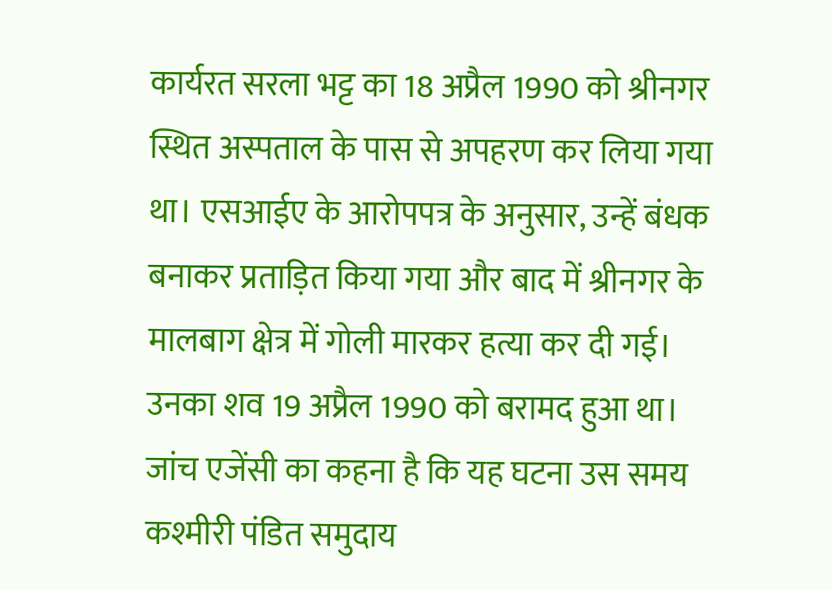कार्यरत सरला भट्ट का 18 अप्रैल 1990 को श्रीनगर स्थित अस्पताल के पास से अपहरण कर लिया गया था। एसआईए के आरोपपत्र के अनुसार, उन्हें बंधक बनाकर प्रताड़ित किया गया और बाद में श्रीनगर के मालबाग क्षेत्र में गोली मारकर हत्या कर दी गई। उनका शव 19 अप्रैल 1990 को बरामद हुआ था। जांच एजेंसी का कहना है कि यह घटना उस समय कश्मीरी पंडित समुदाय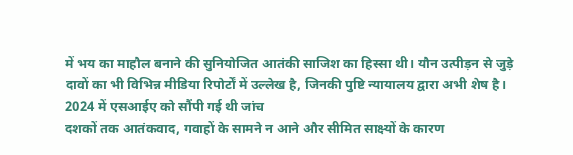में भय का माहौल बनाने की सुनियोजित आतंकी साजिश का हिस्सा थी। यौन उत्पीड़न से जुड़े दावों का भी विभिन्न मीडिया रिपोर्टों में उल्लेख है, जिनकी पुष्टि न्यायालय द्वारा अभी शेष है।
2024 में एसआईए को सौंपी गई थी जांच
दशकों तक आतंकवाद, गवाहों के सामने न आने और सीमित साक्ष्यों के कारण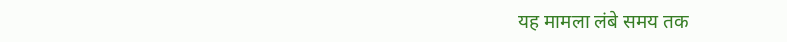यह मामला लंबे समय तक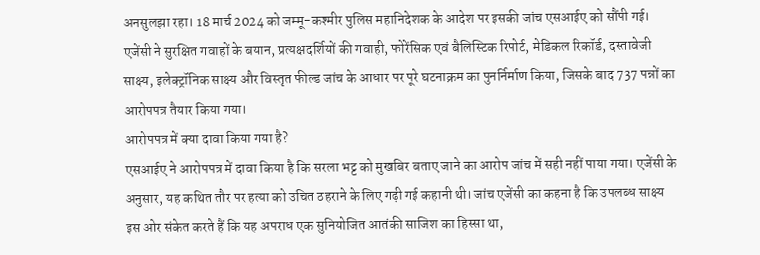अनसुलझा रहा। 18 मार्च 2024 को जम्मू-कश्मीर पुलिस महानिदेशक के आदेश पर इसकी जांच एसआईए को सौंपी गई। एजेंसी ने सुरक्षित गवाहों के बयान, प्रत्यक्षदर्शियों की गवाही, फोरेंसिक एवं बैलिस्टिक रिपोर्ट, मेडिकल रिकॉर्ड, दस्तावेजी साक्ष्य, इलेक्ट्रॉनिक साक्ष्य और विस्तृत फील्ड जांच के आधार पर पूरे घटनाक्रम का पुनर्निर्माण किया, जिसके बाद 737 पन्नों का आरोपपत्र तैयार किया गया।
आरोपपत्र में क्या दावा किया गया है?
एसआईए ने आरोपपत्र में दावा किया है कि सरला भट्ट को मुखबिर बताए जाने का आरोप जांच में सही नहीं पाया गया। एजेंसी के अनुसार, यह कथित तौर पर हत्या को उचित ठहराने के लिए गढ़ी गई कहानी थी। जांच एजेंसी का कहना है कि उपलब्ध साक्ष्य इस ओर संकेत करते हैं कि यह अपराध एक सुनियोजित आतंकी साजिश का हिस्सा था,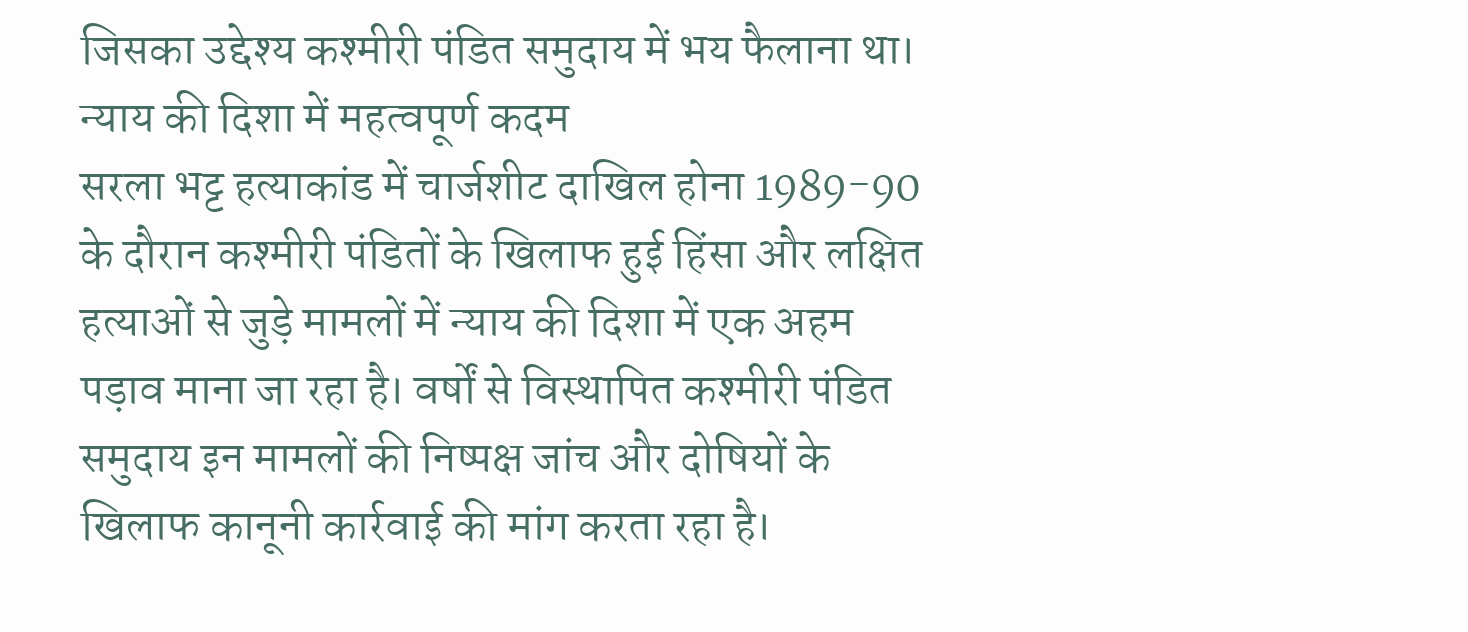जिसका उद्देश्य कश्मीरी पंडित समुदाय में भय फैलाना था।
न्याय की दिशा में महत्वपूर्ण कदम
सरला भट्ट हत्याकांड में चार्जशीट दाखिल होना 1989-90 के दौरान कश्मीरी पंडितों के खिलाफ हुई हिंसा और लक्षित हत्याओं से जुड़े मामलों में न्याय की दिशा में एक अहम पड़ाव माना जा रहा है। वर्षों से विस्थापित कश्मीरी पंडित समुदाय इन मामलों की निष्पक्ष जांच और दोषियों के खिलाफ कानूनी कार्रवाई की मांग करता रहा है।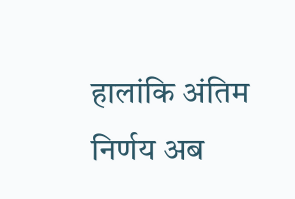हालांकि अंतिम निर्णय अब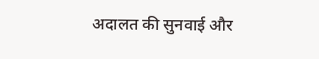अदालत की सुनवाई और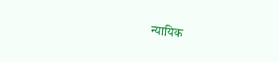न्यायिक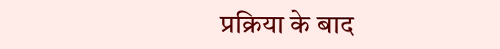प्रक्रिया के बाद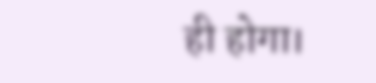ही होगा।